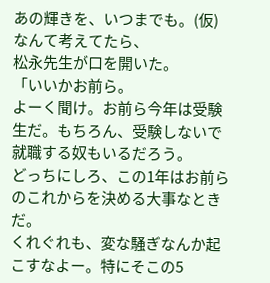あの輝きを、いつまでも。(仮)
なんて考えてたら、
松永先生が口を開いた。
「いいかお前ら。
よーく聞け。お前ら今年は受験生だ。もちろん、受験しないで就職する奴もいるだろう。
どっちにしろ、この1年はお前らのこれからを決める大事なときだ。
くれぐれも、変な騒ぎなんか起こすなよー。特にそこの5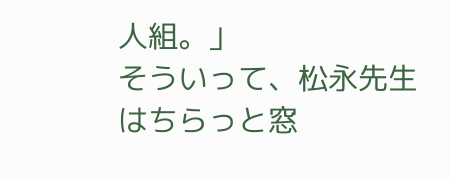人組。」
そういって、松永先生はちらっと窓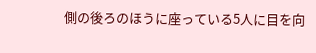側の後ろのほうに座っている5人に目を向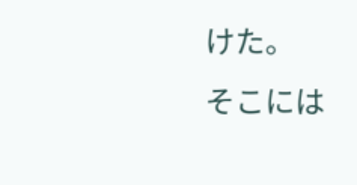けた。
そこには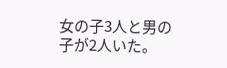女の子3人と男の子が2人いた。